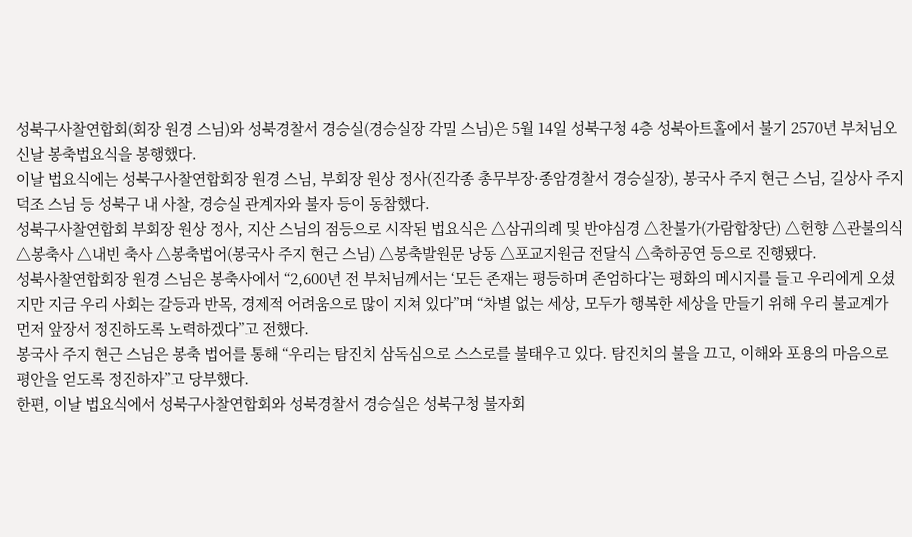성북구사찰연합회(회장 원경 스님)와 성북경찰서 경승실(경승실장 각밀 스님)은 5월 14일 성북구청 4층 성북아트홀에서 불기 2570년 부처님오신날 봉축법요식을 봉행했다.
이날 법요식에는 성북구사찰연합회장 원경 스님, 부회장 원상 정사(진각종 총무부장·종암경찰서 경승실장), 봉국사 주지 현근 스님, 길상사 주지 덕조 스님 등 성북구 내 사찰, 경승실 관계자와 불자 등이 동참했다.
성북구사찰연합회 부회장 원상 정사, 지산 스님의 점등으로 시작된 법요식은 △삼귀의례 및 반야심경 △찬불가(가람합창단) △헌향 △관불의식 △봉축사 △내빈 축사 △봉축법어(봉국사 주지 현근 스님) △봉축발원문 낭동 △포교지원금 전달식 △축하공연 등으로 진행됐다.
성북사찰연합회장 원경 스님은 봉축사에서 “2,600년 전 부처님께서는 ‘모든 존재는 평등하며 존엄하다’는 평화의 메시지를 들고 우리에게 오셨지만 지금 우리 사회는 갈등과 반목, 경제적 어려움으로 많이 지쳐 있다”며 “차별 없는 세상, 모두가 행복한 세상을 만들기 위해 우리 불교계가 먼저 앞장서 정진하도록 노력하겠다”고 전했다.
봉국사 주지 현근 스님은 봉축 법어를 통해 “우리는 탐진치 삼독심으로 스스로를 불태우고 있다. 탐진치의 불을 끄고, 이해와 포용의 마음으로 평안을 얻도록 정진하자”고 당부했다.
한편, 이날 법요식에서 성북구사찰연합회와 성북경찰서 경승실은 성북구청 불자회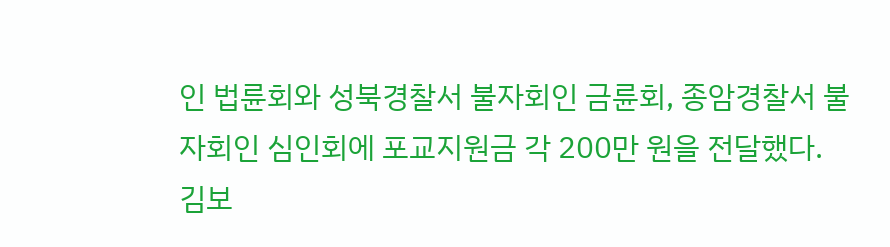인 법륜회와 성북경찰서 불자회인 금륜회, 종암경찰서 불자회인 심인회에 포교지원금 각 200만 원을 전달했다.
김보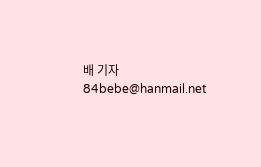배 기자 84bebe@hanmail.net